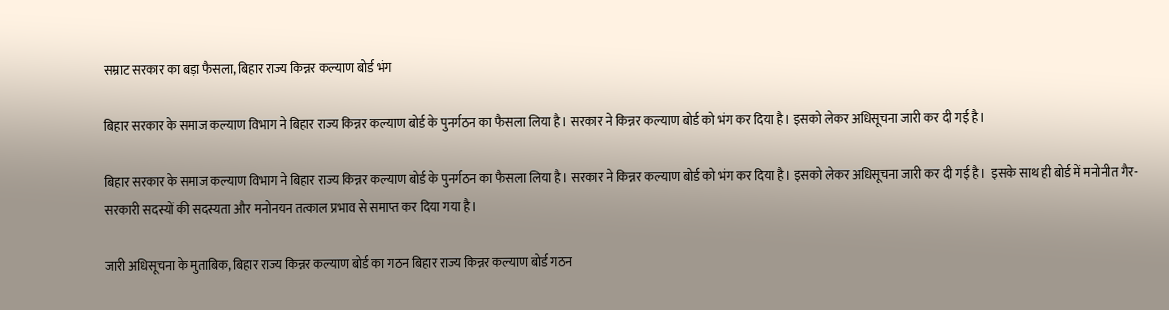सम्राट सरकार का बड़ा फैसला, बिहार राज्य किन्नर कल्याण बोर्ड भंग

बिहार सरकार के समाज कल्याण विभाग ने बिहार राज्य किन्नर कल्याण बोर्ड के पुनर्गठन का फैसला लिया है। सरकार ने किन्नर कल्याण बोर्ड को भंग कर दिया है। इसको लेकर अधिसूचना जारी कर दी गई है।

बिहार सरकार के समाज कल्याण विभाग ने बिहार राज्य किन्नर कल्याण बोर्ड के पुनर्गठन का फैसला लिया है। सरकार ने किन्नर कल्याण बोर्ड को भंग कर दिया है। इसको लेकर अधिसूचना जारी कर दी गई है।  इसके साथ ही बोर्ड में मनोनीत गैर-सरकारी सदस्यों की सदस्यता और मनोनयन तत्काल प्रभाव से समाप्त कर दिया गया है।

जारी अधिसूचना के मुताबिक, बिहार राज्य किन्नर कल्याण बोर्ड का गठन बिहार राज्य किन्नर कल्याण बोर्ड गठन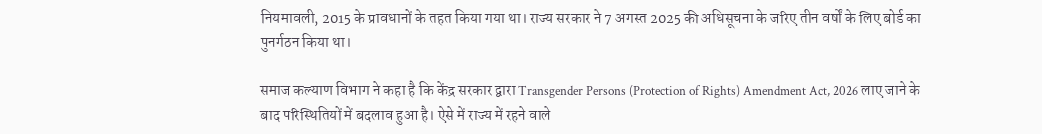नियमावली, 2015 के प्रावधानों के तहत किया गया था। राज्य सरकार ने 7 अगस्त 2025 की अधिसूचना के जरिए तीन वर्षों के लिए बोर्ड का पुनर्गठन किया था।

समाज कल्याण विभाग ने कहा है कि केंद्र सरकार द्वारा Transgender Persons (Protection of Rights) Amendment Act, 2026 लाए जाने के बाद परिस्थितियों में बदलाव हुआ है। ऐसे में राज्य में रहने वाले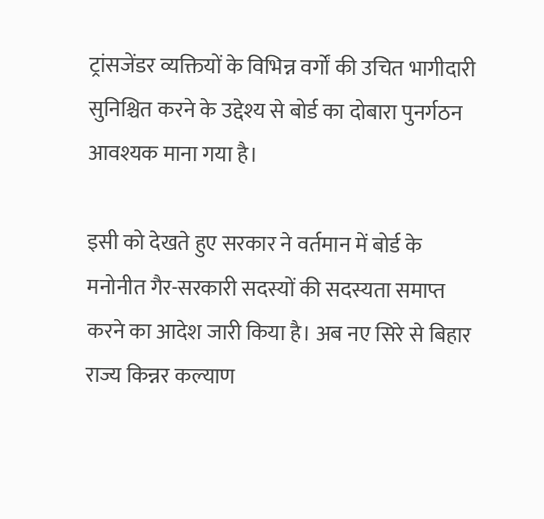ट्रांसजेंडर व्यक्तियों के विभिन्न वर्गों की उचित भागीदारी सुनिश्चित करने के उद्देश्य से बोर्ड का दोबारा पुनर्गठन आवश्यक माना गया है।

इसी को देखते हुए सरकार ने वर्तमान में बोर्ड के मनोनीत गैर-सरकारी सदस्यों की सदस्यता समाप्त करने का आदेश जारी किया है। अब नए सिरे से बिहार राज्य किन्नर कल्याण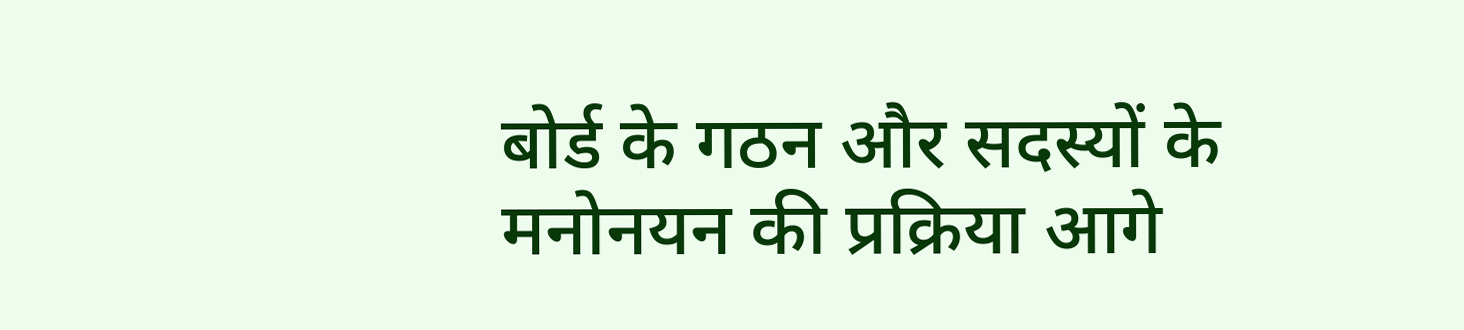बोर्ड के गठन और सदस्यों के मनोनयन की प्रक्रिया आगे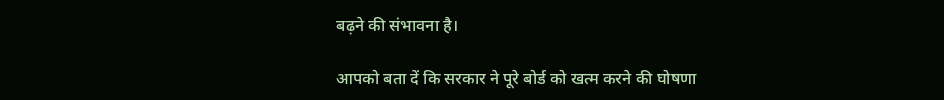बढ़ने की संभावना है।

आपको बता दें कि सरकार ने पूरे बोर्ड को खत्म करने की घोषणा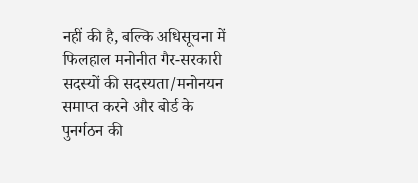नहीं की है, बल्कि अधिसूचना में फिलहाल मनोनीत गैर-सरकारी सदस्यों की सदस्यता/मनोनयन समाप्त करने और बोर्ड के पुनर्गठन की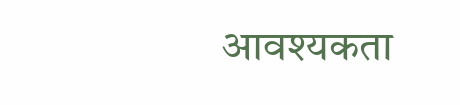आवश्यकता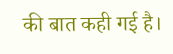की बात कही गई है।